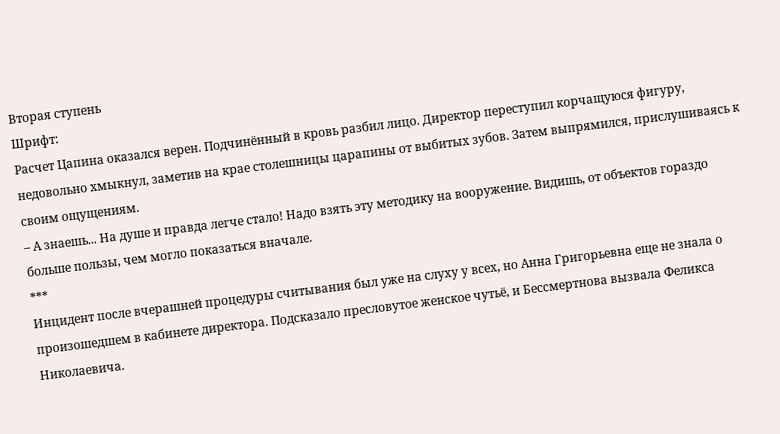Вторая ступень
Шрифт:
Расчет Цапина оказался верен. Подчинённый в кровь разбил лицо. Директор переступил корчащуюся фигуру, недовольно хмыкнул, заметив на крае столешницы царапины от выбитых зубов. Затем выпрямился, прислушиваясь к своим ощущениям.
– А знаешь... На душе и правда легче стало! Надо взять эту методику на вооружение. Видишь, от объектов гораздо больше пользы, чем могло показаться вначале.
***
Инцидент после вчерашней процедуры считывания был уже на слуху у всех, но Анна Григорьевна еще не знала о произошедшем в кабинете директора. Подсказало пресловутое женское чутьё, и Бессмертнова вызвала Феликса Николаевича.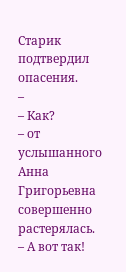Старик подтвердил опасения.
–
– Как?
– от услышанного Анна Григорьевна совершенно растерялась.
– А вот так!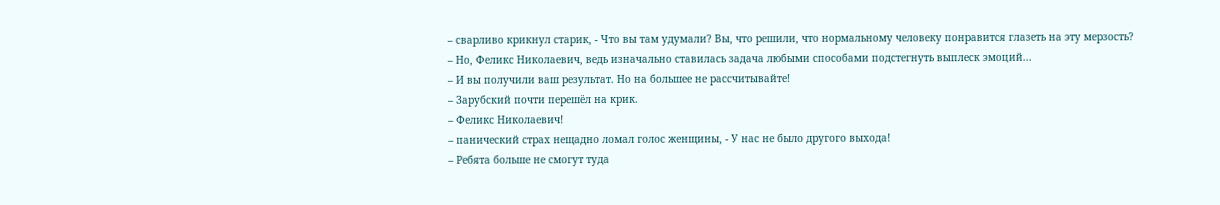– сварливо крикнул старик, - Что вы там удумали? Вы, что решили, что нормальному человеку понравится глазеть на эту мерзость?
– Но, Феликс Николаевич, ведь изначально ставилась задача любыми способами подстегнуть выплеск эмоций...
– И вы получили ваш результат. Но на большее не рассчитывайте!
– Зарубский почти перешёл на крик.
– Феликс Николаевич!
– панический страх нещадно ломал голос женщины, - У нас не было другого выхода!
– Ребята больше не смогут туда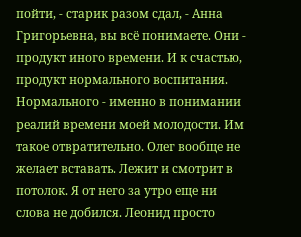пойти, - старик разом сдал, - Анна Григорьевна, вы всё понимаете. Они - продукт иного времени. И к счастью, продукт нормального воспитания. Нормального - именно в понимании реалий времени моей молодости. Им такое отвратительно. Олег вообще не желает вставать. Лежит и смотрит в потолок. Я от него за утро еще ни слова не добился. Леонид просто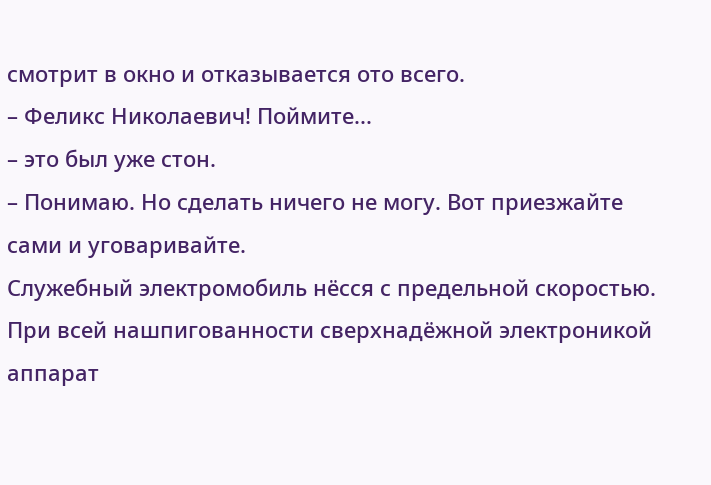смотрит в окно и отказывается ото всего.
– Феликс Николаевич! Поймите...
– это был уже стон.
– Понимаю. Но сделать ничего не могу. Вот приезжайте сами и уговаривайте.
Служебный электромобиль нёсся с предельной скоростью. При всей нашпигованности сверхнадёжной электроникой аппарат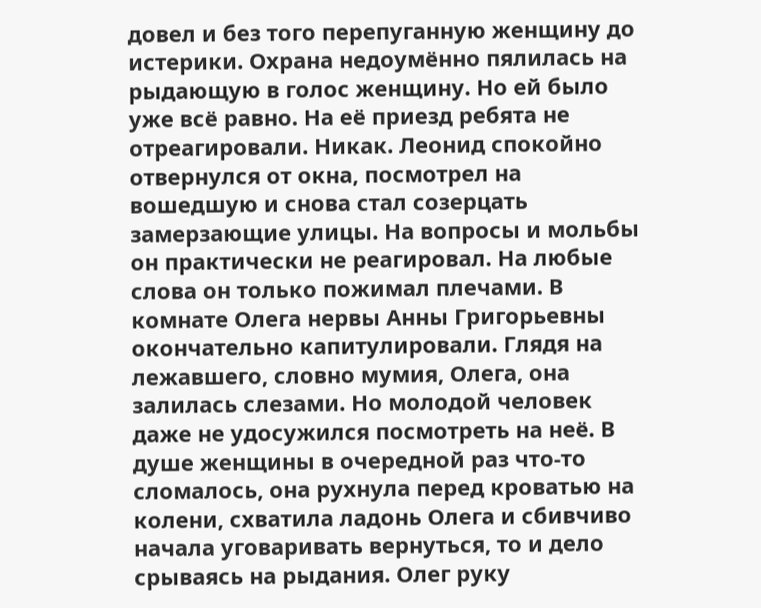довел и без того перепуганную женщину до истерики. Охрана недоумённо пялилась на рыдающую в голос женщину. Но ей было уже всё равно. На её приезд ребята не отреагировали. Никак. Леонид спокойно отвернулся от окна, посмотрел на вошедшую и снова стал созерцать замерзающие улицы. На вопросы и мольбы он практически не реагировал. На любые слова он только пожимал плечами. В комнате Олега нервы Анны Григорьевны окончательно капитулировали. Глядя на лежавшего, словно мумия, Олега, она залилась слезами. Но молодой человек даже не удосужился посмотреть на неё. В душе женщины в очередной раз что-то сломалось, она рухнула перед кроватью на колени, схватила ладонь Олега и сбивчиво начала уговаривать вернуться, то и дело срываясь на рыдания. Олег руку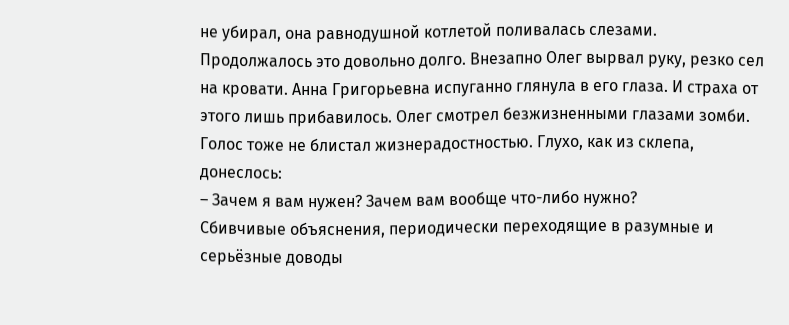не убирал, она равнодушной котлетой поливалась слезами. Продолжалось это довольно долго. Внезапно Олег вырвал руку, резко сел на кровати. Анна Григорьевна испуганно глянула в его глаза. И страха от этого лишь прибавилось. Олег смотрел безжизненными глазами зомби. Голос тоже не блистал жизнерадостностью. Глухо, как из склепа, донеслось:
– Зачем я вам нужен? Зачем вам вообще что-либо нужно?
Сбивчивые объяснения, периодически переходящие в разумные и серьёзные доводы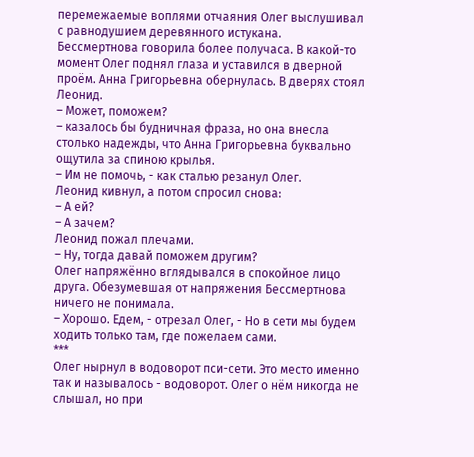перемежаемые воплями отчаяния Олег выслушивал с равнодушием деревянного истукана.
Бессмертнова говорила более получаса. В какой-то момент Олег поднял глаза и уставился в дверной проём. Анна Григорьевна обернулась. В дверях стоял Леонид.
– Может, поможем?
– казалось бы будничная фраза, но она внесла столько надежды, что Анна Григорьевна буквально ощутила за спиною крылья.
– Им не помочь, - как сталью резанул Олег.
Леонид кивнул, а потом спросил снова:
– А ей?
– А зачем?
Леонид пожал плечами.
– Ну, тогда давай поможем другим?
Олег напряжённо вглядывался в спокойное лицо друга. Обезумевшая от напряжения Бессмертнова ничего не понимала.
– Хорошо. Едем, - отрезал Олег, - Но в сети мы будем ходить только там, где пожелаем сами.
***
Олег нырнул в водоворот пси-сети. Это место именно так и называлось - водоворот. Олег о нём никогда не слышал, но при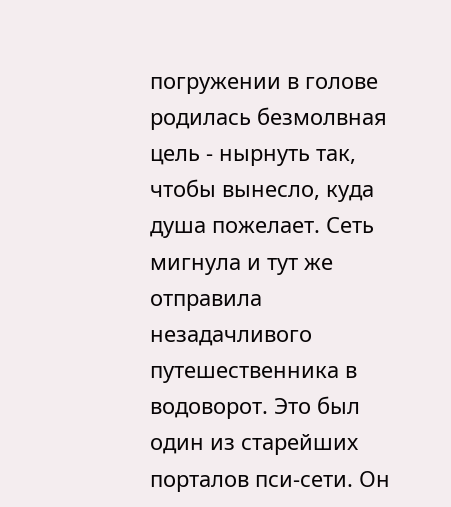погружении в голове родилась безмолвная цель - нырнуть так, чтобы вынесло, куда душа пожелает. Сеть мигнула и тут же отправила незадачливого
путешественника в водоворот. Это был один из старейших порталов пси-сети. Он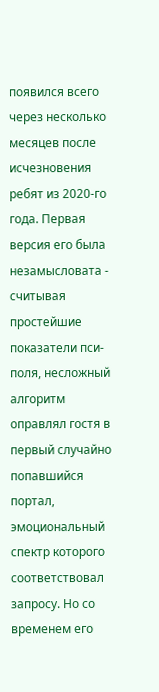появился всего через несколько месяцев после исчезновения ребят из 2020-го года. Первая версия его была незамысловата - считывая простейшие показатели пси-поля, несложный алгоритм оправлял гостя в первый случайно попавшийся портал, эмоциональный спектр которого соответствовал запросу. Но со временем его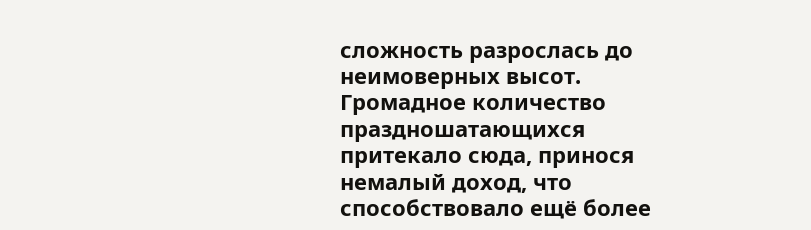сложность разрослась до неимоверных высот. Громадное количество праздношатающихся притекало сюда, принося немалый доход, что способствовало ещё более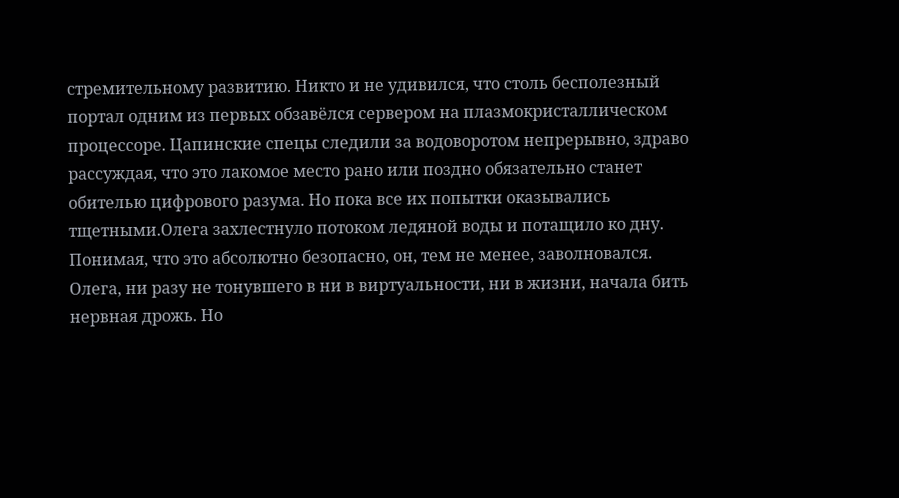стремительному развитию. Никто и не удивился, что столь бесполезный портал одним из первых обзавёлся сервером на плазмокристаллическом процессоре. Цапинские спецы следили за водоворотом непрерывно, здраво рассуждая, что это лакомое место рано или поздно обязательно станет обителью цифрового разума. Но пока все их попытки оказывались тщетными.Олега захлестнуло потоком ледяной воды и потащило ко дну. Понимая, что это абсолютно безопасно, он, тем не менее, заволновался. Олега, ни разу не тонувшего в ни в виртуальности, ни в жизни, начала бить нервная дрожь. Но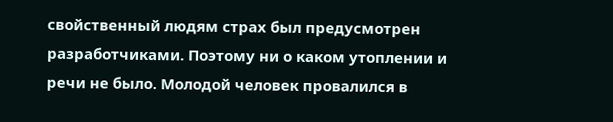свойственный людям страх был предусмотрен разработчиками. Поэтому ни о каком утоплении и речи не было. Молодой человек провалился в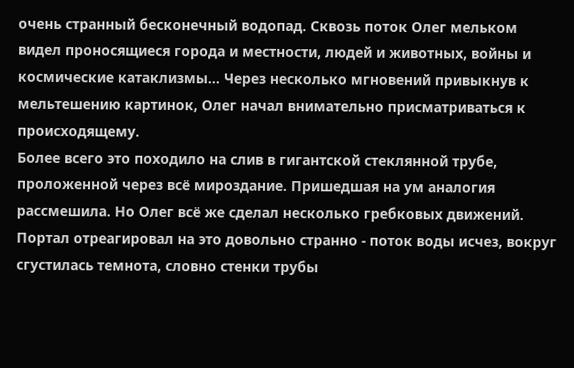очень странный бесконечный водопад. Сквозь поток Олег мельком видел проносящиеся города и местности, людей и животных, войны и космические катаклизмы... Через несколько мгновений привыкнув к мельтешению картинок, Олег начал внимательно присматриваться к происходящему.
Более всего это походило на слив в гигантской стеклянной трубе, проложенной через всё мироздание. Пришедшая на ум аналогия рассмешила. Но Олег всё же сделал несколько гребковых движений. Портал отреагировал на это довольно странно - поток воды исчез, вокруг сгустилась темнота, словно стенки трубы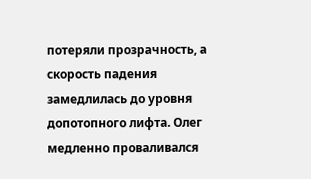потеряли прозрачность, а скорость падения замедлилась до уровня допотопного лифта. Олег медленно проваливался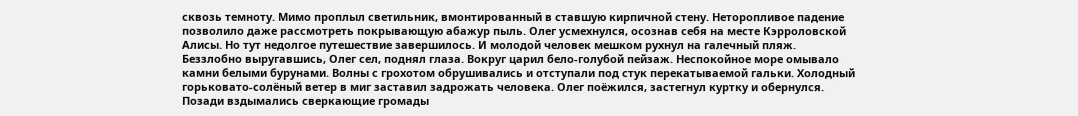сквозь темноту. Мимо проплыл светильник, вмонтированный в ставшую кирпичной стену. Неторопливое падение позволило даже рассмотреть покрывающую абажур пыль. Олег усмехнулся, осознав себя на месте Кэрроловской Алисы. Но тут недолгое путешествие завершилось. И молодой человек мешком рухнул на галечный пляж.
Беззлобно выругавшись, Олег сел, поднял глаза. Вокруг царил бело-голубой пейзаж. Неспокойное море омывало камни белыми бурунами. Волны с грохотом обрушивались и отступали под стук перекатываемой гальки. Холодный горьковато-солёный ветер в миг заставил задрожать человека. Олег поёжился, застегнул куртку и обернулся. Позади вздымались сверкающие громады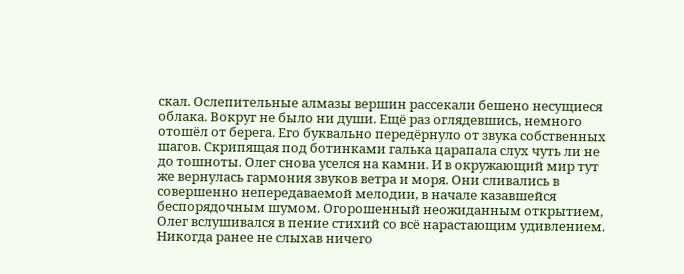скал. Ослепительные алмазы вершин рассекали бешено несущиеся облака. Вокруг не было ни души. Ещё раз оглядевшись, немного отошёл от берега. Его буквально передёрнуло от звука собственных шагов. Скрипящая под ботинками галька царапала слух чуть ли не до тошноты. Олег снова уселся на камни. И в окружающий мир тут же вернулась гармония звуков ветра и моря. Они сливались в совершенно непередаваемой мелодии, в начале казавшейся беспорядочным шумом. Огорошенный неожиданным открытием, Олег вслушивался в пение стихий со всё нарастающим удивлением. Никогда ранее не слыхав ничего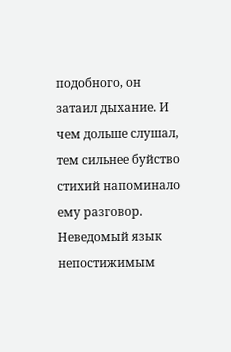подобного, он затаил дыхание. И чем дольше слушал, тем сильнее буйство стихий напоминало ему разговор. Неведомый язык непостижимым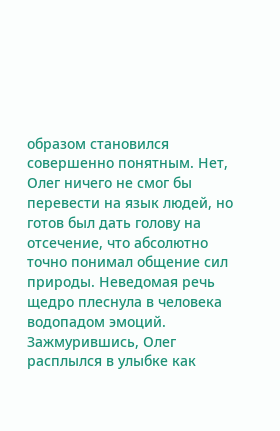образом становился совершенно понятным. Нет, Олег ничего не смог бы перевести на язык людей, но готов был дать голову на отсечение, что абсолютно точно понимал общение сил природы. Неведомая речь щедро плеснула в человека водопадом эмоций. Зажмурившись, Олег расплылся в улыбке как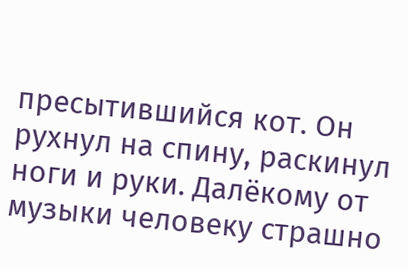пресытившийся кот. Он рухнул на спину, раскинул ноги и руки. Далёкому от музыки человеку страшно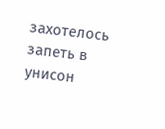захотелось запеть в унисон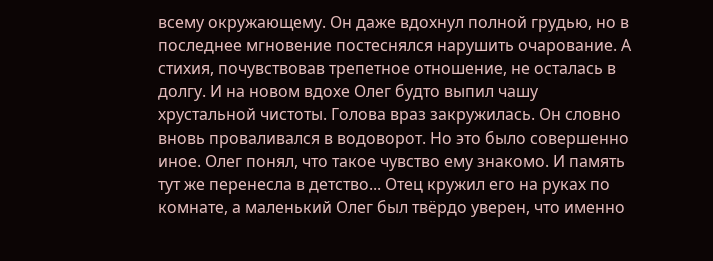всему окружающему. Он даже вдохнул полной грудью, но в последнее мгновение постеснялся нарушить очарование. А стихия, почувствовав трепетное отношение, не осталась в долгу. И на новом вдохе Олег будто выпил чашу хрустальной чистоты. Голова враз закружилась. Он словно вновь проваливался в водоворот. Но это было совершенно иное. Олег понял, что такое чувство ему знакомо. И память тут же перенесла в детство... Отец кружил его на руках по комнате, а маленький Олег был твёрдо уверен, что именно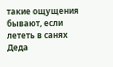такие ощущения бывают, если лететь в санях Деда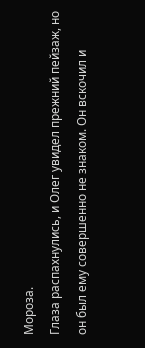Мороза.
Глаза распахнулись, и Олег увидел прежний пейзаж, но он был ему совершенно не знаком. Он вскочил и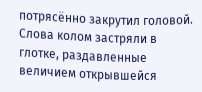потрясённо закрутил головой. Слова колом застряли в глотке, раздавленные величием открывшейся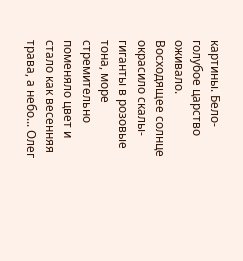картины. Бело-голубое царство оживало. Восходящее солнце окрасило скалы-гиганты в розовые тона, море стремительно поменяло цвет и стало как весенняя трава, а небо... Олег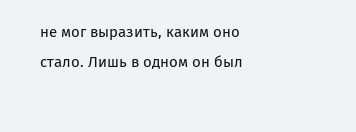не мог выразить, каким оно стало. Лишь в одном он был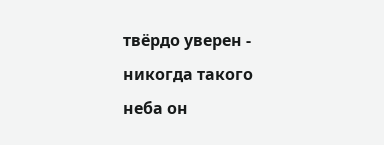твёрдо уверен - никогда такого неба он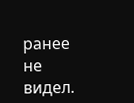ранее не видел.